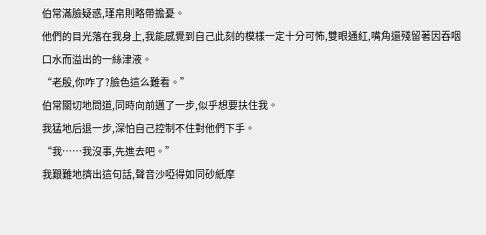伯常滿臉疑惑,瑾帛則略帶擔憂。
他們的目光落在我身上,我能感覺到自己此刻的模樣一定十分可怖,雙眼通紅,嘴角還殘留著因吞咽口水而溢出的一絲津液。
“老殷,你咋了?臉色這么難看。”
伯常關切地問道,同時向前邁了一步,似乎想要扶住我。
我猛地后退一步,深怕自己控制不住對他們下手。
“我……我沒事,先進去吧。”
我艱難地擠出這句話,聲音沙啞得如同砂紙摩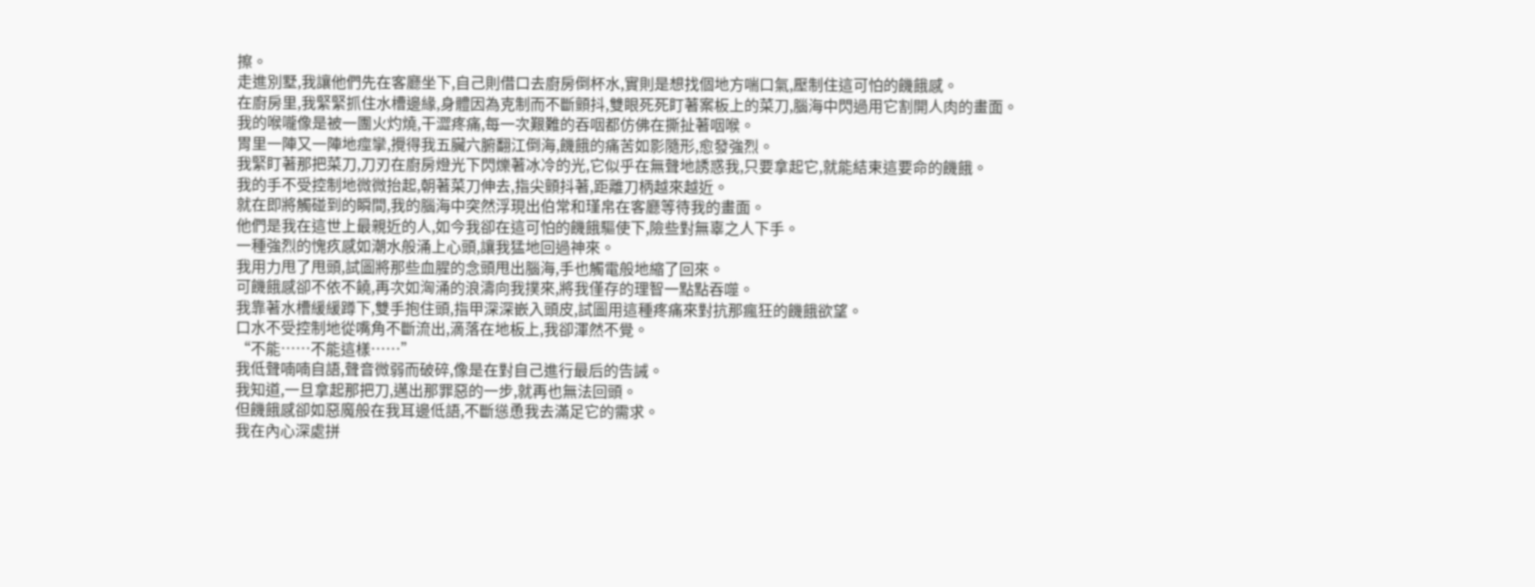擦。
走進別墅,我讓他們先在客廳坐下,自己則借口去廚房倒杯水,實則是想找個地方喘口氣,壓制住這可怕的饑餓感。
在廚房里,我緊緊抓住水槽邊緣,身體因為克制而不斷顫抖,雙眼死死盯著案板上的菜刀,腦海中閃過用它割開人肉的畫面。
我的喉嚨像是被一團火灼燒,干澀疼痛,每一次艱難的吞咽都仿佛在撕扯著咽喉。
胃里一陣又一陣地痙攣,攪得我五臟六腑翻江倒海,饑餓的痛苦如影隨形,愈發強烈。
我緊盯著那把菜刀,刀刃在廚房燈光下閃爍著冰冷的光,它似乎在無聲地誘惑我,只要拿起它,就能結束這要命的饑餓。
我的手不受控制地微微抬起,朝著菜刀伸去,指尖顫抖著,距離刀柄越來越近。
就在即將觸碰到的瞬間,我的腦海中突然浮現出伯常和瑾帛在客廳等待我的畫面。
他們是我在這世上最親近的人,如今我卻在這可怕的饑餓驅使下,險些對無辜之人下手。
一種強烈的愧疚感如潮水般涌上心頭,讓我猛地回過神來。
我用力甩了甩頭,試圖將那些血腥的念頭甩出腦海,手也觸電般地縮了回來。
可饑餓感卻不依不饒,再次如洶涌的浪濤向我撲來,將我僅存的理智一點點吞噬。
我靠著水槽緩緩蹲下,雙手抱住頭,指甲深深嵌入頭皮,試圖用這種疼痛來對抗那瘋狂的饑餓欲望。
口水不受控制地從嘴角不斷流出,滴落在地板上,我卻渾然不覺。
“不能……不能這樣……”
我低聲喃喃自語,聲音微弱而破碎,像是在對自己進行最后的告誡。
我知道,一旦拿起那把刀,邁出那罪惡的一步,就再也無法回頭。
但饑餓感卻如惡魔般在我耳邊低語,不斷慫恿我去滿足它的需求。
我在內心深處拼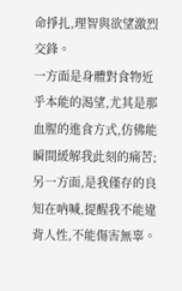命掙扎,理智與欲望激烈交鋒。
一方面是身體對食物近乎本能的渴望,尤其是那血腥的進食方式,仿佛能瞬間緩解我此刻的痛苦;另一方面,是我僅存的良知在吶喊,提醒我不能違背人性,不能傷害無辜。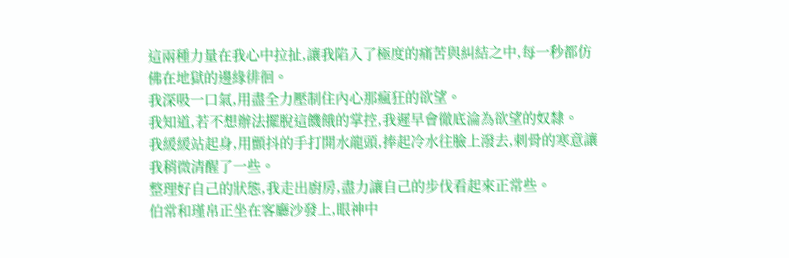這兩種力量在我心中拉扯,讓我陷入了極度的痛苦與糾結之中,每一秒都仿佛在地獄的邊緣徘徊。
我深吸一口氣,用盡全力壓制住內心那瘋狂的欲望。
我知道,若不想辦法擺脫這饑餓的掌控,我遲早會徹底淪為欲望的奴隸。
我緩緩站起身,用顫抖的手打開水龍頭,捧起冷水往臉上潑去,刺骨的寒意讓我稍微清醒了一些。
整理好自己的狀態,我走出廚房,盡力讓自己的步伐看起來正常些。
伯常和瑾帛正坐在客廳沙發上,眼神中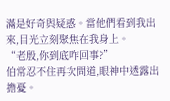滿是好奇與疑惑。當他們看到我出來,目光立刻聚焦在我身上。
“老殷,你到底咋回事?”
伯常忍不住再次問道,眼神中透露出擔憂。